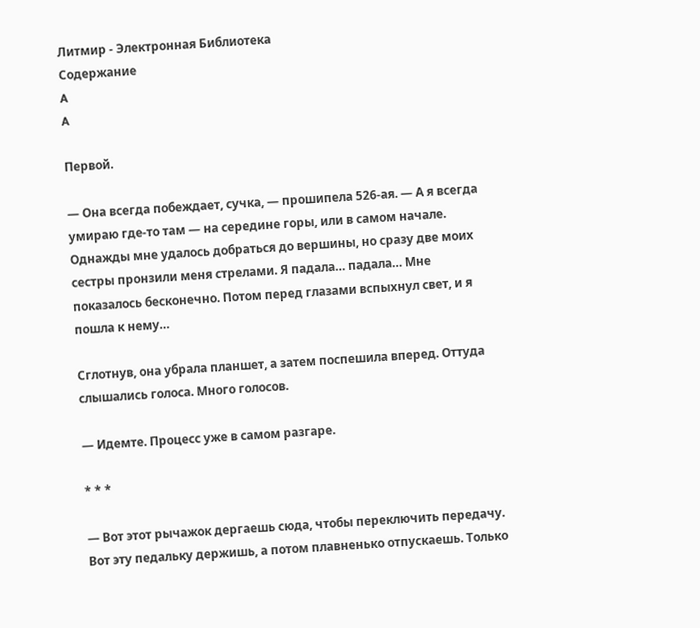Литмир - Электронная Библиотека
Содержание
A
A

Первой.

— Она всегда побеждает, сучка, — прошипела 526-ая. — А я всегда умираю где-то там — на середине горы, или в самом начале. Однажды мне удалось добраться до вершины, но сразу две моих сестры пронзили меня стрелами. Я падала… падала… Мне показалось бесконечно. Потом перед глазами вспыхнул свет, и я пошла к нему…

Сглотнув, она убрала планшет, а затем поспешила вперед. Оттуда слышались голоса. Много голосов.

— Идемте. Процесс уже в самом разгаре.

* * *

— Вот этот рычажок дергаешь сюда, чтобы переключить передачу. Вот эту педальку держишь, а потом плавненько отпускаешь. Только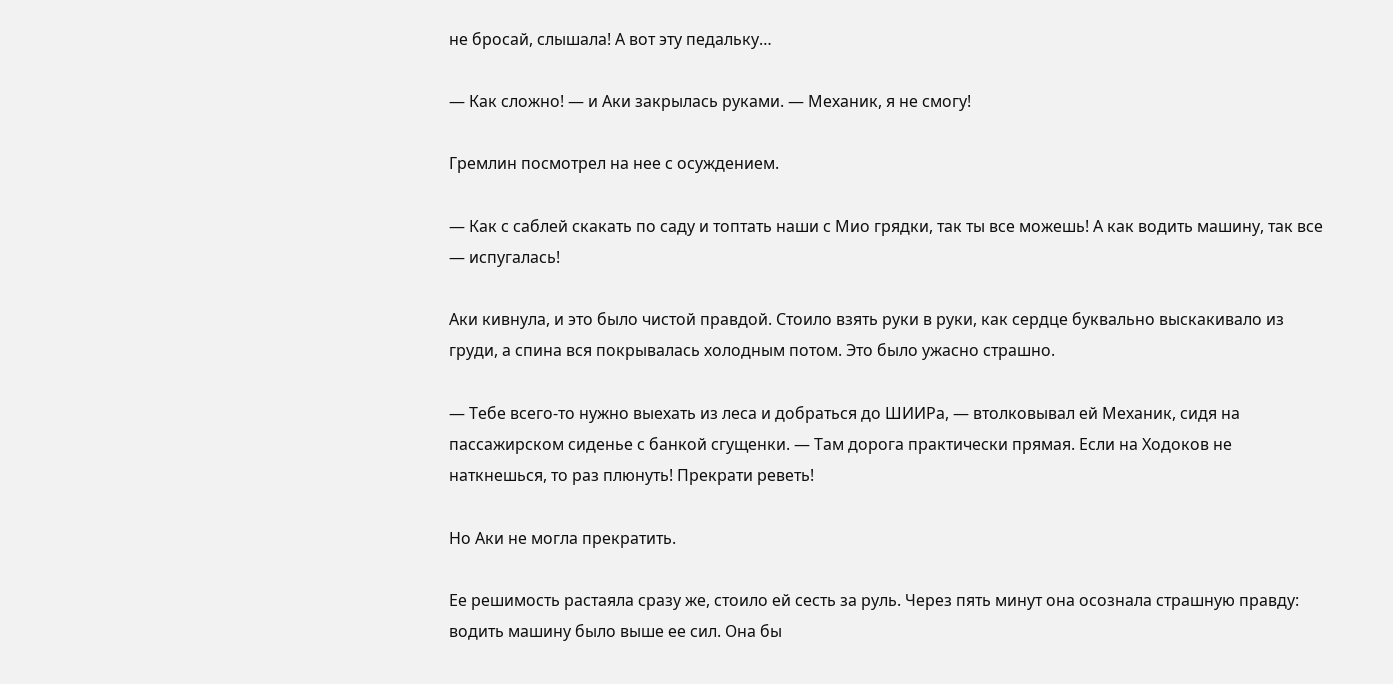не бросай, слышала! А вот эту педальку…

— Как сложно! — и Аки закрылась руками. — Механик, я не смогу!

Гремлин посмотрел на нее с осуждением.

— Как с саблей скакать по саду и топтать наши с Мио грядки, так ты все можешь! А как водить машину, так все — испугалась!

Аки кивнула, и это было чистой правдой. Стоило взять руки в руки, как сердце буквально выскакивало из груди, а спина вся покрывалась холодным потом. Это было ужасно страшно.

— Тебе всего-то нужно выехать из леса и добраться до ШИИРа, — втолковывал ей Механик, сидя на пассажирском сиденье с банкой сгущенки. — Там дорога практически прямая. Если на Ходоков не наткнешься, то раз плюнуть! Прекрати реветь!

Но Аки не могла прекратить.

Ее решимость растаяла сразу же, стоило ей сесть за руль. Через пять минут она осознала страшную правду: водить машину было выше ее сил. Она бы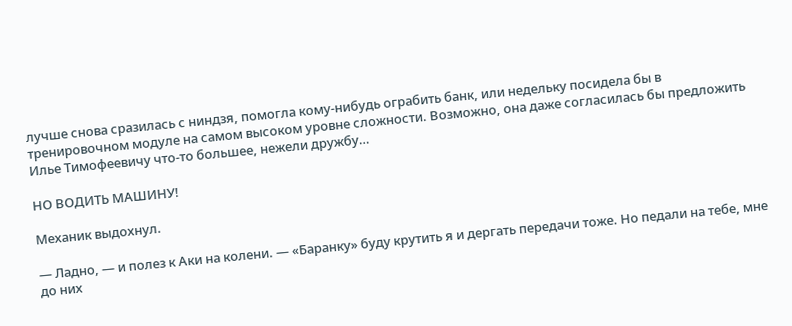лучше снова сразилась с ниндзя, помогла кому-нибудь ограбить банк, или недельку посидела бы в тренировочном модуле на самом высоком уровне сложности. Возможно, она даже согласилась бы предложить Илье Тимофеевичу что-то большее, нежели дружбу…

НО ВОДИТЬ МАШИНУ!

Механик выдохнул.

— Ладно, — и полез к Аки на колени. — «Баранку» буду крутить я и дергать передачи тоже. Но педали на тебе, мне до них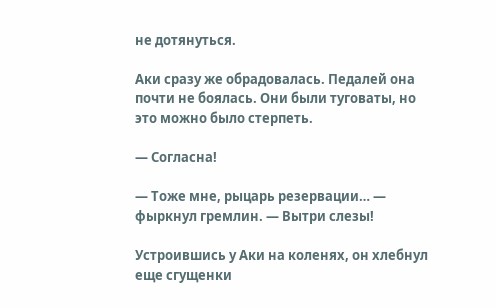не дотянуться.

Аки сразу же обрадовалась. Педалей она почти не боялась. Они были туговаты, но это можно было стерпеть.

— Согласна!

— Тоже мне, рыцарь резервации… — фыркнул гремлин. — Вытри слезы!

Устроившись у Аки на коленях, он хлебнул еще сгущенки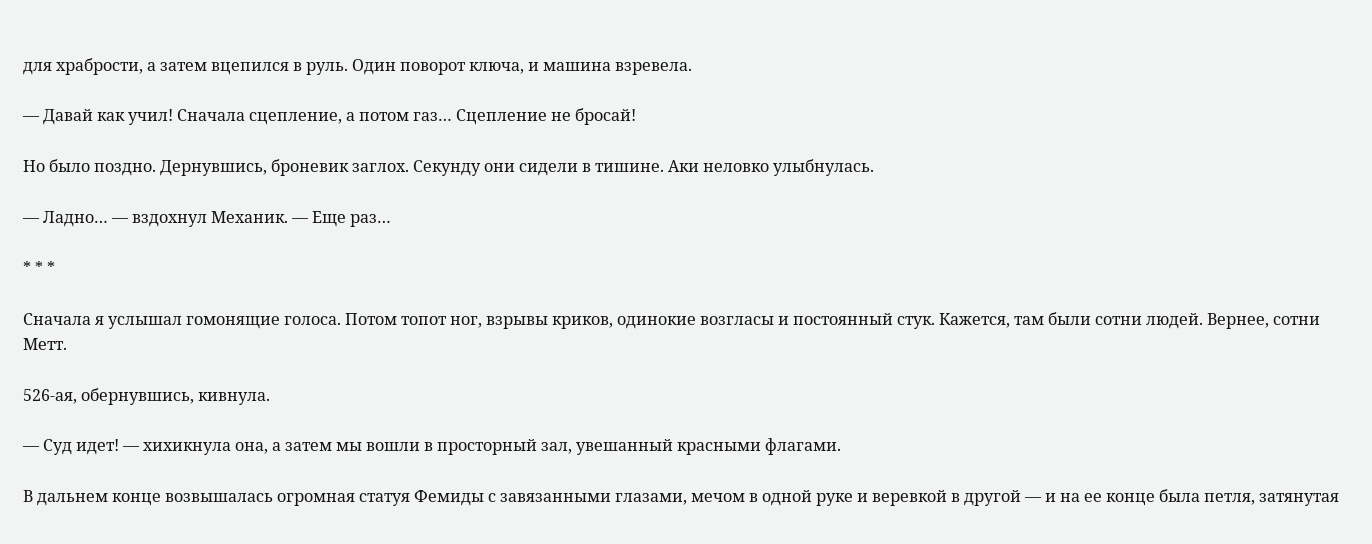для храбрости, а затем вцепился в руль. Один поворот ключа, и машина взревела.

— Давай как учил! Сначала сцепление, а потом газ… Сцепление не бросай!

Но было поздно. Дернувшись, броневик заглох. Секунду они сидели в тишине. Аки неловко улыбнулась.

— Ладно… — вздохнул Механик. — Еще раз…

* * *

Сначала я услышал гомонящие голоса. Потом топот ног, взрывы криков, одинокие возгласы и постоянный стук. Кажется, там были сотни людей. Вернее, сотни Метт.

526-ая, обернувшись, кивнула.

— Суд идет! — хихикнула она, а затем мы вошли в просторный зал, увешанный красными флагами.

В дальнем конце возвышалась огромная статуя Фемиды с завязанными глазами, мечом в одной руке и веревкой в другой — и на ее конце была петля, затянутая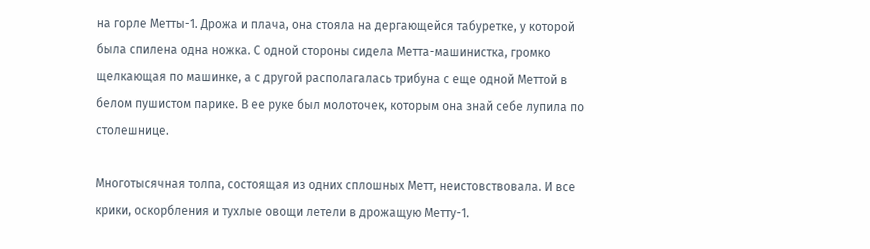на горле Метты-1. Дрожа и плача, она стояла на дергающейся табуретке, у которой была спилена одна ножка. С одной стороны сидела Метта-машинистка, громко щелкающая по машинке, а с другой располагалась трибуна с еще одной Меттой в белом пушистом парике. В ее руке был молоточек, которым она знай себе лупила по столешнице.

Многотысячная толпа, состоящая из одних сплошных Метт, неистовствовала. И все крики, оскорбления и тухлые овощи летели в дрожащую Метту-1.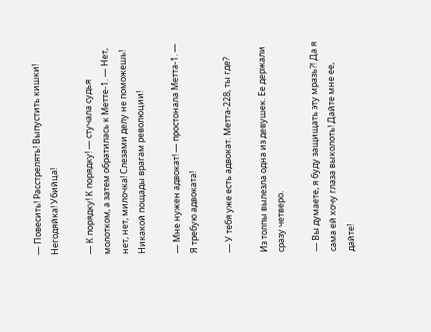— Повесить! Расстрелять! Выпустить кишки! Негодяйка! Убийца!

— К порядку! К порядку! — стучала судья молотком, а затем обратилась к Метте-1. — Нет, нет, нет, милочка! Слезами делу не поможешь! Никакой пощады врагам революции!

— Мне нужен адвокат! — простонала Метта-1. — Я требую адвоката!

— У тебя уже есть адвокат. Метта-228, ты где?

Из толпы вылезла одна из девушек. Ее держали сразу четверо.

— Вы думаете, я буду защищать эту мразь⁈ Да я сама ей хочу глаза выколоть! Дайте мне ее, дайте!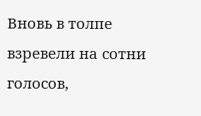Вновь в толпе взревели на сотни голосов,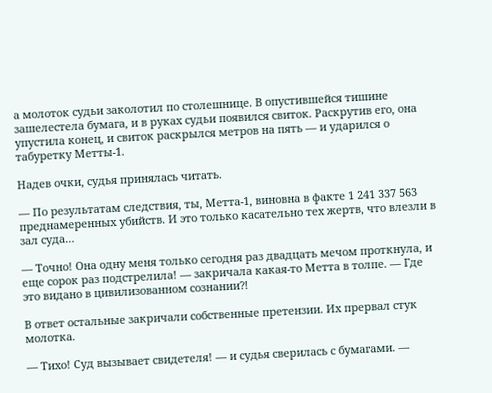а молоток судьи заколотил по столешнице. В опустившейся тишине зашелестела бумага, и в руках судьи появился свиток. Раскрутив его, она упустила конец, и свиток раскрылся метров на пять — и ударился о табуретку Метты-1.

Надев очки, судья принялась читать.

— По результатам следствия, ты, Метта-1, виновна в факте 1 241 337 563 преднамеренных убийств. И это только касательно тех жертв, что влезли в зал суда…

— Точно! Она одну меня только сегодня раз двадцать мечом проткнула, и еще сорок раз подстрелила! — закричала какая-то Метта в толпе. — Где это видано в цивилизованном сознании⁈

В ответ остальные закричали собственные претензии. Их прервал стук молотка.

— Тихо! Суд вызывает свидетеля! — и судья сверилась с бумагами. —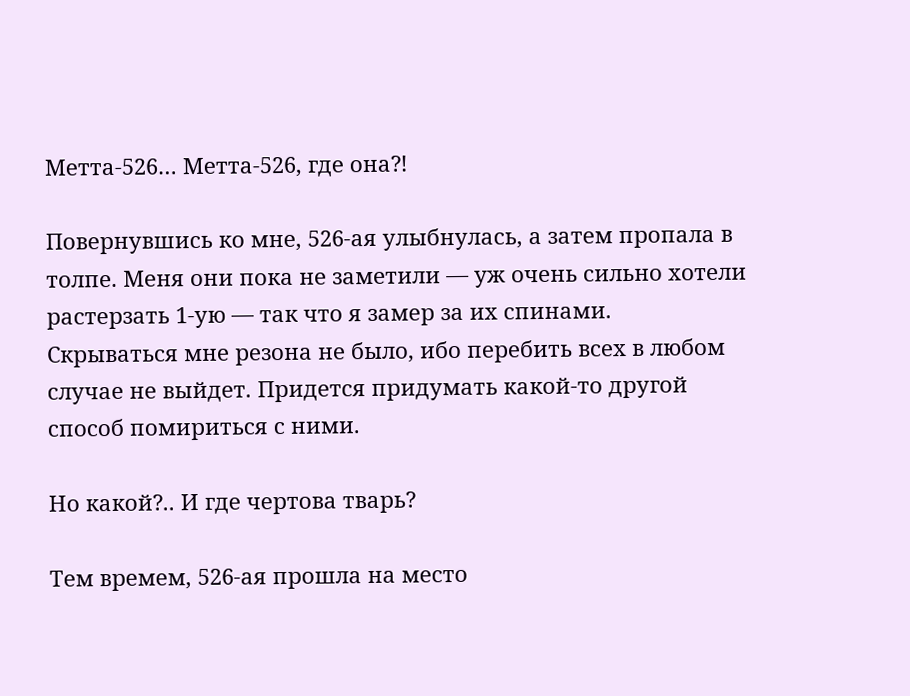Метта-526… Метта-526, где она⁈

Повернувшись ко мне, 526-ая улыбнулась, а затем пропала в толпе. Меня они пока не заметили — уж очень сильно хотели растерзать 1-ую — так что я замер за их спинами. Скрываться мне резона не было, ибо перебить всех в любом случае не выйдет. Придется придумать какой-то другой способ помириться с ними.

Но какой?.. И где чертова тварь?

Тем времем, 526-ая прошла на место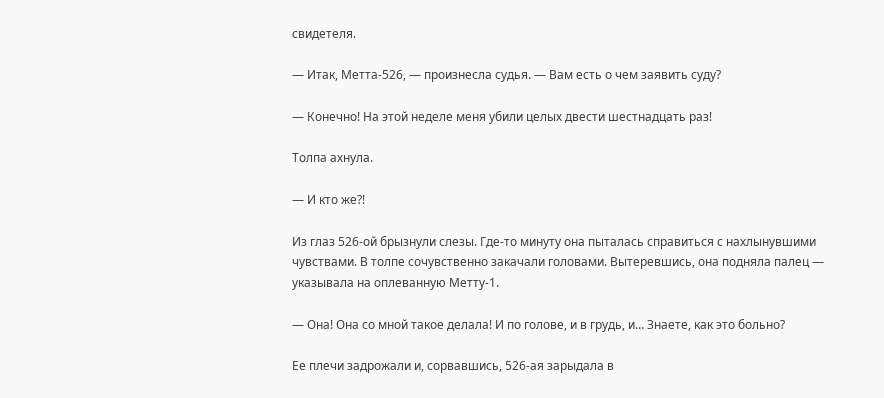свидетеля.

— Итак, Метта-526, — произнесла судья. — Вам есть о чем заявить суду?

— Конечно! На этой неделе меня убили целых двести шестнадцать раз!

Толпа ахнула.

— И кто же⁈

Из глаз 526-ой брызнули слезы. Где-то минуту она пыталась справиться с нахлынувшими чувствами. В толпе сочувственно закачали головами. Вытеревшись, она подняла палец — указывала на оплеванную Метту-1.

— Она! Она со мной такое делала! И по голове, и в грудь, и… Знаете, как это больно?

Ее плечи задрожали и, сорвавшись, 526-ая зарыдала в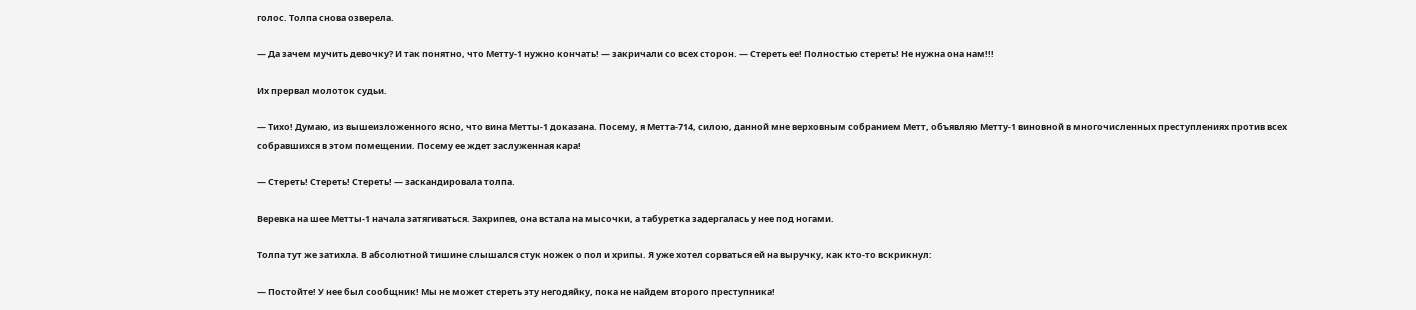голос. Толпа снова озверела.

— Да зачем мучить девочку? И так понятно, что Метту-1 нужно кончать! — закричали со всех сторон. — Стереть ее! Полностью стереть! Не нужна она нам!!!

Их прервал молоток судьи.

— Тихо! Думаю, из вышеизложенного ясно, что вина Метты-1 доказана. Посему, я Метта-714, силою, данной мне верховным собранием Метт, объявляю Метту-1 виновной в многочисленных преступлениях против всех собравшихся в этом помещении. Посему ее ждет заслуженная кара!

— Стереть! Стереть! Стереть! — заскандировала толпа.

Веревка на шее Метты-1 начала затягиваться. Захрипев, она встала на мысочки, а табуретка задергалась у нее под ногами.

Толпа тут же затихла. В абсолютной тишине слышался стук ножек о пол и хрипы. Я уже хотел сорваться ей на выручку, как кто-то вскрикнул:

— Постойте! У нее был сообщник! Мы не может стереть эту негодяйку, пока не найдем второго преступника!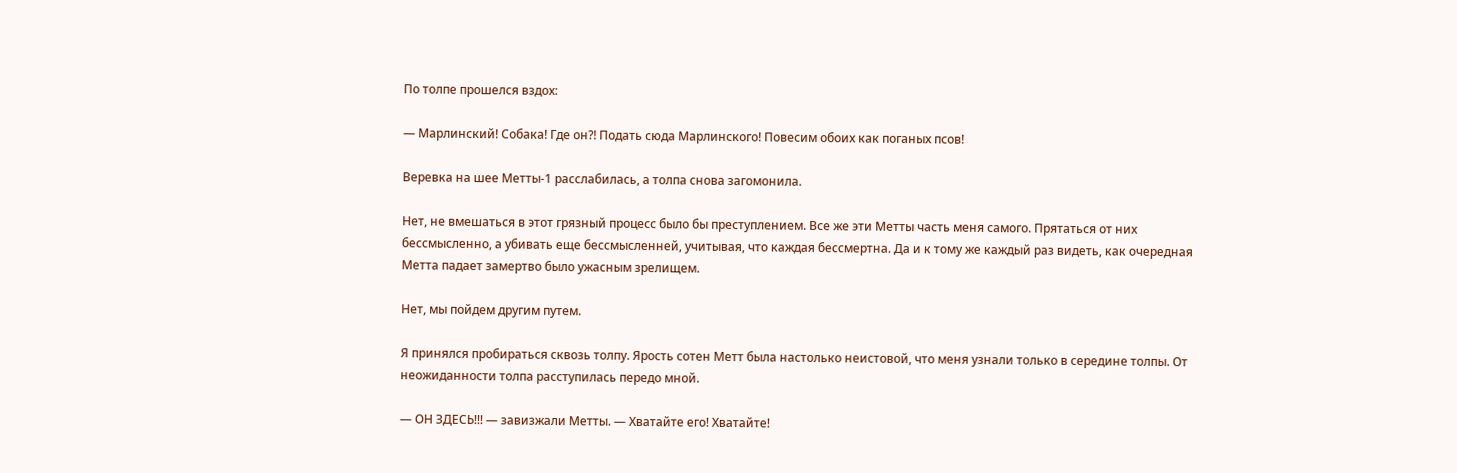По толпе прошелся вздох:

— Марлинский! Собака! Где он⁈ Подать сюда Марлинского! Повесим обоих как поганых псов!

Веревка на шее Метты-1 расслабилась, а толпа снова загомонила.

Нет, не вмешаться в этот грязный процесс было бы преступлением. Все же эти Метты часть меня самого. Прятаться от них бессмысленно, а убивать еще бессмысленней, учитывая, что каждая бессмертна. Да и к тому же каждый раз видеть, как очередная Метта падает замертво было ужасным зрелищем.

Нет, мы пойдем другим путем.

Я принялся пробираться сквозь толпу. Ярость сотен Метт была настолько неистовой, что меня узнали только в середине толпы. От неожиданности толпа расступилась передо мной.

— ОН ЗДЕСЬ!!! — завизжали Метты. — Хватайте его! Хватайте!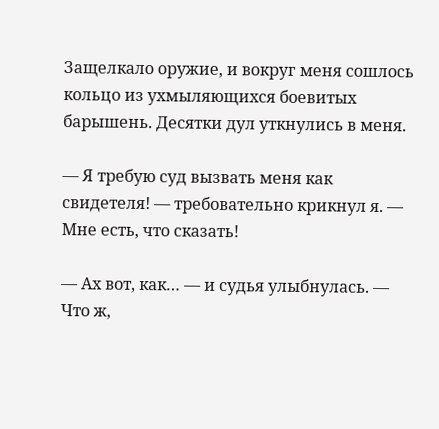Защелкало оружие, и вокруг меня сошлось кольцо из ухмыляющихся боевитых барышень. Десятки дул уткнулись в меня.

— Я требую суд вызвать меня как свидетеля! — требовательно крикнул я. — Мне есть, что сказать!

— Ах вот, как… — и судья улыбнулась. — Что ж,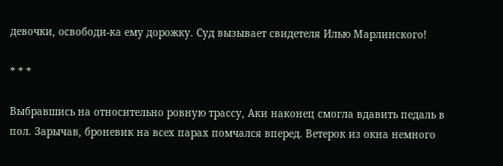девочки, освободи-ка ему дорожку. Суд вызывает свидетеля Илью Марлинского!

* * *

Выбравшись на относительно ровную трассу, Аки наконец смогла вдавить педаль в пол. Зарычав, броневик на всех парах помчался вперед. Ветерок из окна немного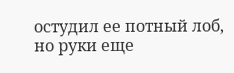остудил ее потный лоб, но руки еще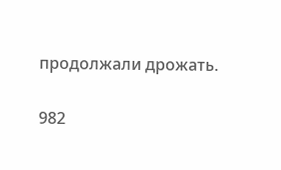продолжали дрожать.

982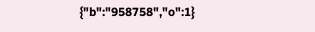{"b":"958758","o":1}